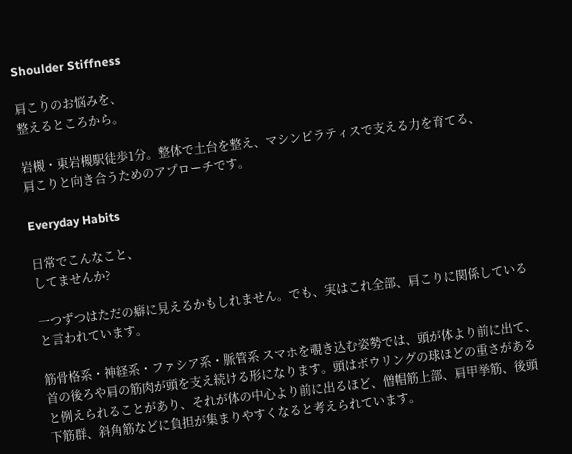Shoulder Stiffness

肩こりのお悩みを、
整えるところから。

岩槻・東岩槻駅徒歩1分。整体で土台を整え、マシンピラティスで支える力を育てる、
肩こりと向き合うためのアプローチです。

Everyday Habits

日常でこんなこと、
してませんか?

一つずつはただの癖に見えるかもしれません。でも、実はこれ全部、肩こりに関係していると言われています。

筋骨格系・神経系・ファシア系・脈管系 スマホを覗き込む姿勢では、頭が体より前に出て、首の後ろや肩の筋肉が頭を支え続ける形になります。頭はボウリングの球ほどの重さがあると例えられることがあり、それが体の中心より前に出るほど、僧帽筋上部、肩甲挙筋、後頭下筋群、斜角筋などに負担が集まりやすくなると考えられています。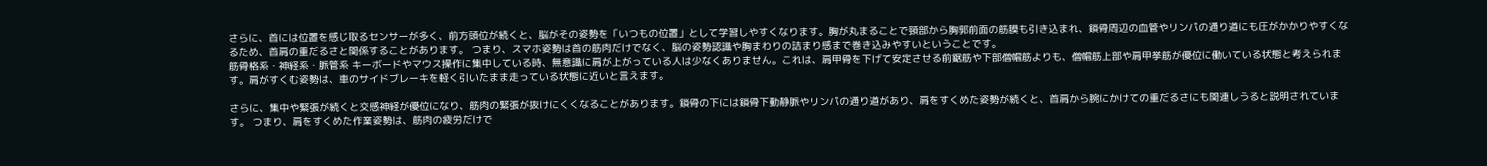さらに、首には位置を感じ取るセンサーが多く、前方頭位が続くと、脳がその姿勢を「いつもの位置」として学習しやすくなります。胸が丸まることで頸部から胸郭前面の筋膜も引き込まれ、鎖骨周辺の血管やリンパの通り道にも圧がかかりやすくなるため、首肩の重だるさと関係することがあります。 つまり、スマホ姿勢は首の筋肉だけでなく、脳の姿勢認識や胸まわりの詰まり感まで巻き込みやすいということです。
筋骨格系・神経系・脈管系 キーボードやマウス操作に集中している時、無意識に肩が上がっている人は少なくありません。これは、肩甲骨を下げて安定させる前鋸筋や下部僧帽筋よりも、僧帽筋上部や肩甲挙筋が優位に働いている状態と考えられます。肩がすくむ姿勢は、車のサイドブレーキを軽く引いたまま走っている状態に近いと言えます。

さらに、集中や緊張が続くと交感神経が優位になり、筋肉の緊張が抜けにくくなることがあります。鎖骨の下には鎖骨下動静脈やリンパの通り道があり、肩をすくめた姿勢が続くと、首肩から腕にかけての重だるさにも関連しうると説明されています。 つまり、肩をすくめた作業姿勢は、筋肉の疲労だけで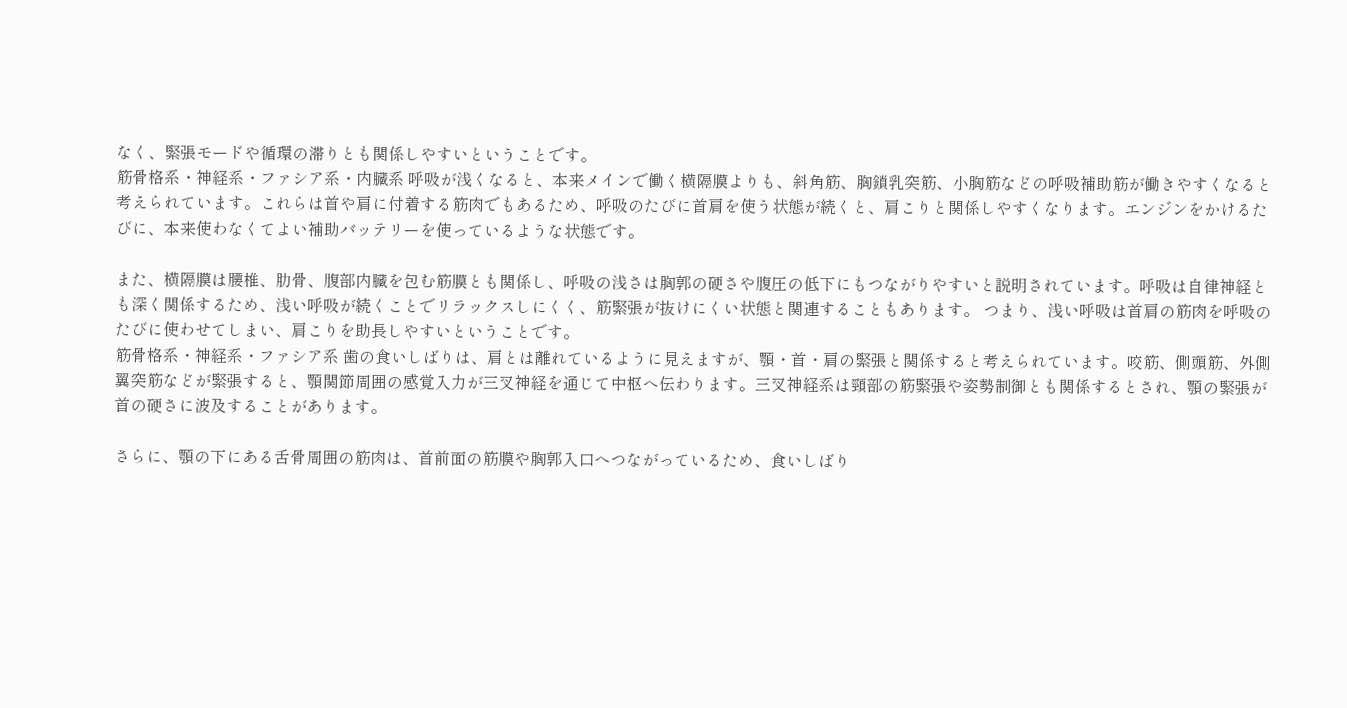なく、緊張モードや循環の滞りとも関係しやすいということです。
筋骨格系・神経系・ファシア系・内臓系 呼吸が浅くなると、本来メインで働く横隔膜よりも、斜角筋、胸鎖乳突筋、小胸筋などの呼吸補助筋が働きやすくなると考えられています。これらは首や肩に付着する筋肉でもあるため、呼吸のたびに首肩を使う状態が続くと、肩こりと関係しやすくなります。エンジンをかけるたびに、本来使わなくてよい補助バッテリーを使っているような状態です。

また、横隔膜は腰椎、肋骨、腹部内臓を包む筋膜とも関係し、呼吸の浅さは胸郭の硬さや腹圧の低下にもつながりやすいと説明されています。呼吸は自律神経とも深く関係するため、浅い呼吸が続くことでリラックスしにくく、筋緊張が抜けにくい状態と関連することもあります。 つまり、浅い呼吸は首肩の筋肉を呼吸のたびに使わせてしまい、肩こりを助長しやすいということです。
筋骨格系・神経系・ファシア系 歯の食いしばりは、肩とは離れているように見えますが、顎・首・肩の緊張と関係すると考えられています。咬筋、側頭筋、外側翼突筋などが緊張すると、顎関節周囲の感覚入力が三叉神経を通じて中枢へ伝わります。三叉神経系は頸部の筋緊張や姿勢制御とも関係するとされ、顎の緊張が首の硬さに波及することがあります。

さらに、顎の下にある舌骨周囲の筋肉は、首前面の筋膜や胸郭入口へつながっているため、食いしばり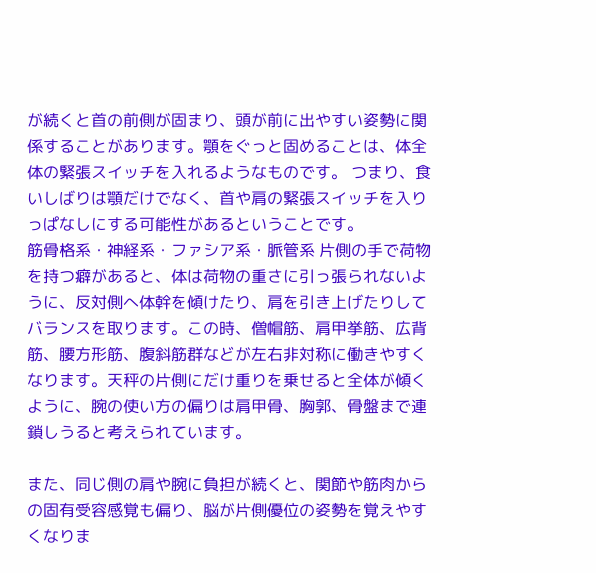が続くと首の前側が固まり、頭が前に出やすい姿勢に関係することがあります。顎をぐっと固めることは、体全体の緊張スイッチを入れるようなものです。 つまり、食いしばりは顎だけでなく、首や肩の緊張スイッチを入りっぱなしにする可能性があるということです。
筋骨格系・神経系・ファシア系・脈管系 片側の手で荷物を持つ癖があると、体は荷物の重さに引っ張られないように、反対側へ体幹を傾けたり、肩を引き上げたりしてバランスを取ります。この時、僧帽筋、肩甲挙筋、広背筋、腰方形筋、腹斜筋群などが左右非対称に働きやすくなります。天秤の片側にだけ重りを乗せると全体が傾くように、腕の使い方の偏りは肩甲骨、胸郭、骨盤まで連鎖しうると考えられています。

また、同じ側の肩や腕に負担が続くと、関節や筋肉からの固有受容感覚も偏り、脳が片側優位の姿勢を覚えやすくなりま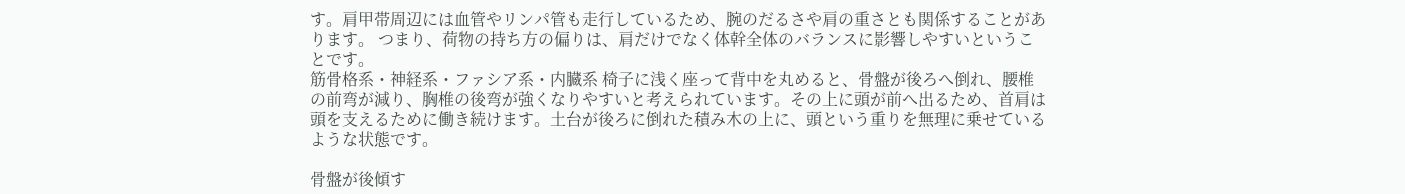す。肩甲帯周辺には血管やリンパ管も走行しているため、腕のだるさや肩の重さとも関係することがあります。 つまり、荷物の持ち方の偏りは、肩だけでなく体幹全体のバランスに影響しやすいということです。
筋骨格系・神経系・ファシア系・内臓系 椅子に浅く座って背中を丸めると、骨盤が後ろへ倒れ、腰椎の前弯が減り、胸椎の後弯が強くなりやすいと考えられています。その上に頭が前へ出るため、首肩は頭を支えるために働き続けます。土台が後ろに倒れた積み木の上に、頭という重りを無理に乗せているような状態です。

骨盤が後傾す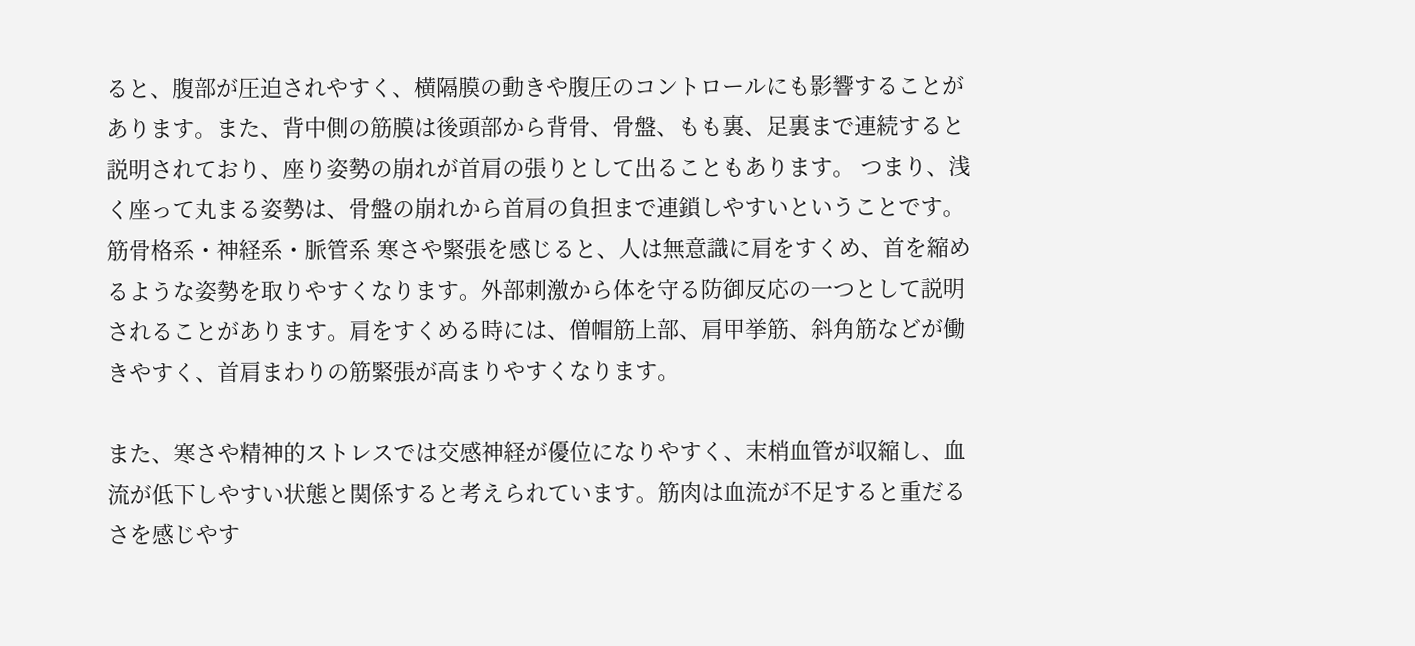ると、腹部が圧迫されやすく、横隔膜の動きや腹圧のコントロールにも影響することがあります。また、背中側の筋膜は後頭部から背骨、骨盤、もも裏、足裏まで連続すると説明されており、座り姿勢の崩れが首肩の張りとして出ることもあります。 つまり、浅く座って丸まる姿勢は、骨盤の崩れから首肩の負担まで連鎖しやすいということです。
筋骨格系・神経系・脈管系 寒さや緊張を感じると、人は無意識に肩をすくめ、首を縮めるような姿勢を取りやすくなります。外部刺激から体を守る防御反応の一つとして説明されることがあります。肩をすくめる時には、僧帽筋上部、肩甲挙筋、斜角筋などが働きやすく、首肩まわりの筋緊張が高まりやすくなります。

また、寒さや精神的ストレスでは交感神経が優位になりやすく、末梢血管が収縮し、血流が低下しやすい状態と関係すると考えられています。筋肉は血流が不足すると重だるさを感じやす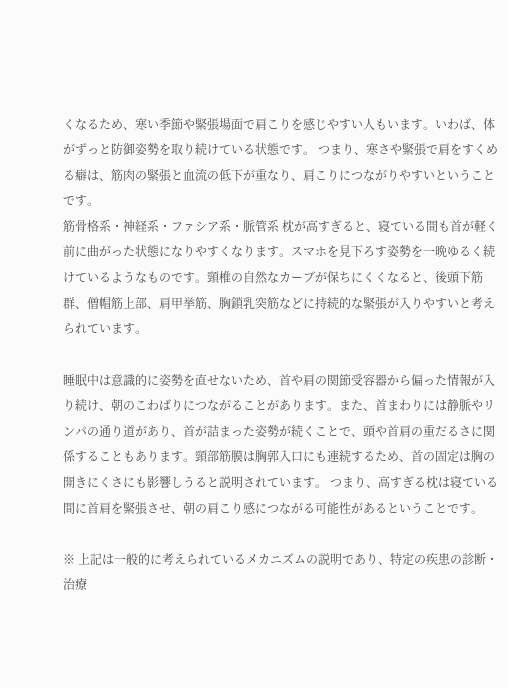くなるため、寒い季節や緊張場面で肩こりを感じやすい人もいます。いわば、体がずっと防御姿勢を取り続けている状態です。 つまり、寒さや緊張で肩をすくめる癖は、筋肉の緊張と血流の低下が重なり、肩こりにつながりやすいということです。
筋骨格系・神経系・ファシア系・脈管系 枕が高すぎると、寝ている間も首が軽く前に曲がった状態になりやすくなります。スマホを見下ろす姿勢を一晩ゆるく続けているようなものです。頸椎の自然なカーブが保ちにくくなると、後頭下筋群、僧帽筋上部、肩甲挙筋、胸鎖乳突筋などに持続的な緊張が入りやすいと考えられています。

睡眠中は意識的に姿勢を直せないため、首や肩の関節受容器から偏った情報が入り続け、朝のこわばりにつながることがあります。また、首まわりには静脈やリンパの通り道があり、首が詰まった姿勢が続くことで、頭や首肩の重だるさに関係することもあります。頸部筋膜は胸郭入口にも連続するため、首の固定は胸の開きにくさにも影響しうると説明されています。 つまり、高すぎる枕は寝ている間に首肩を緊張させ、朝の肩こり感につながる可能性があるということです。

※ 上記は一般的に考えられているメカニズムの説明であり、特定の疾患の診断・治療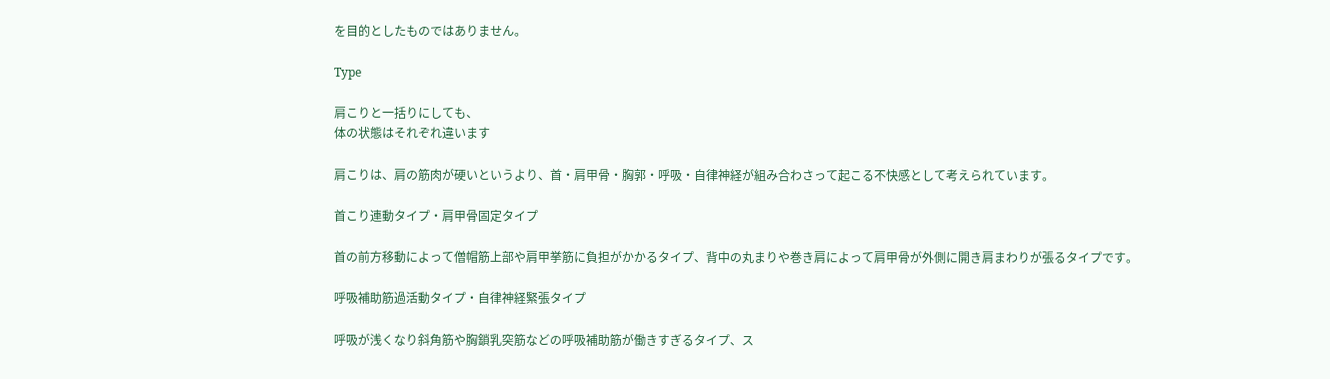を目的としたものではありません。

Type

肩こりと一括りにしても、
体の状態はそれぞれ違います

肩こりは、肩の筋肉が硬いというより、首・肩甲骨・胸郭・呼吸・自律神経が組み合わさって起こる不快感として考えられています。

首こり連動タイプ・肩甲骨固定タイプ

首の前方移動によって僧帽筋上部や肩甲挙筋に負担がかかるタイプ、背中の丸まりや巻き肩によって肩甲骨が外側に開き肩まわりが張るタイプです。

呼吸補助筋過活動タイプ・自律神経緊張タイプ

呼吸が浅くなり斜角筋や胸鎖乳突筋などの呼吸補助筋が働きすぎるタイプ、ス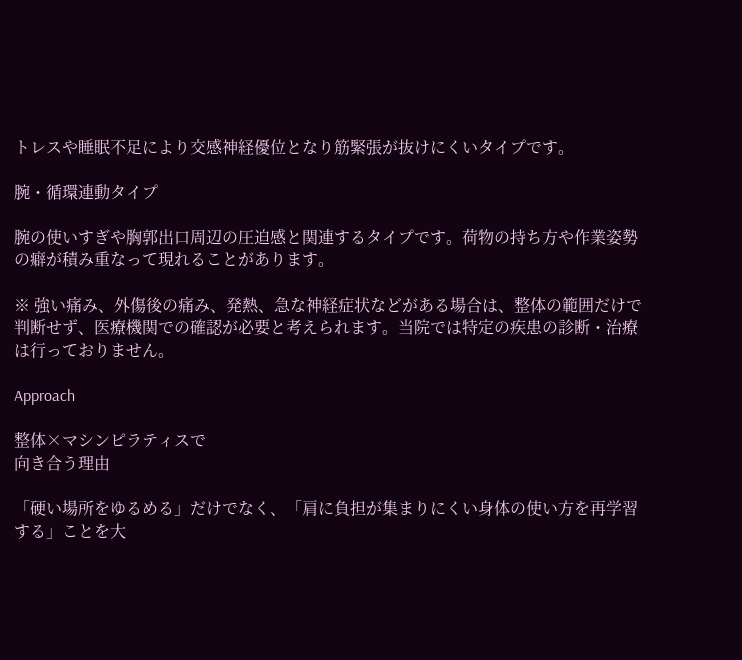トレスや睡眠不足により交感神経優位となり筋緊張が抜けにくいタイプです。

腕・循環連動タイプ

腕の使いすぎや胸郭出口周辺の圧迫感と関連するタイプです。荷物の持ち方や作業姿勢の癖が積み重なって現れることがあります。

※ 強い痛み、外傷後の痛み、発熱、急な神経症状などがある場合は、整体の範囲だけで判断せず、医療機関での確認が必要と考えられます。当院では特定の疾患の診断・治療は行っておりません。

Approach

整体×マシンピラティスで
向き合う理由

「硬い場所をゆるめる」だけでなく、「肩に負担が集まりにくい身体の使い方を再学習する」ことを大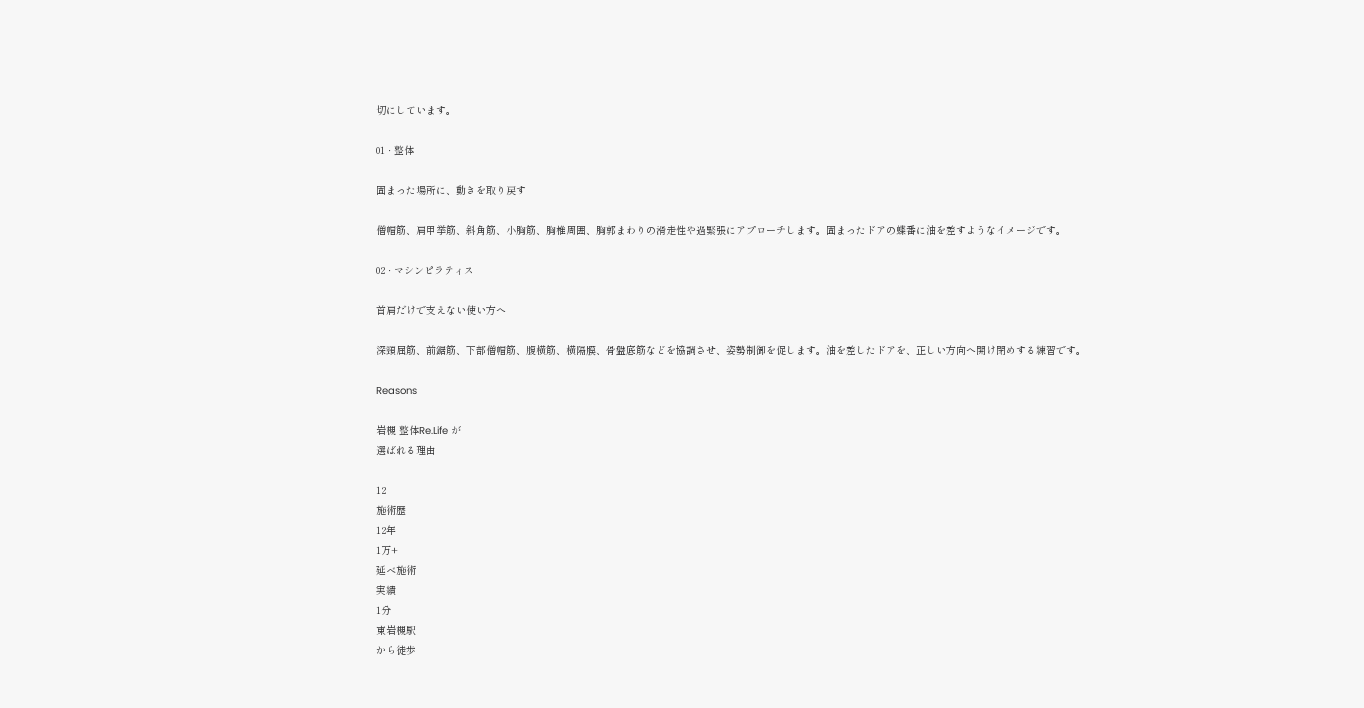切にしています。

01 · 整体

固まった場所に、動きを取り戻す

僧帽筋、肩甲挙筋、斜角筋、小胸筋、胸椎周囲、胸郭まわりの滑走性や過緊張にアプローチします。固まったドアの蝶番に油を差すようなイメージです。

02 · マシンピラティス

首肩だけで支えない使い方へ

深頸屈筋、前鋸筋、下部僧帽筋、腹横筋、横隔膜、骨盤底筋などを協調させ、姿勢制御を促します。油を差したドアを、正しい方向へ開け閉めする練習です。

Reasons

岩槻 整体Re.Life が
選ばれる理由

12
施術歴
12年
1万+
延べ施術
実績
1分
東岩槻駅
から徒歩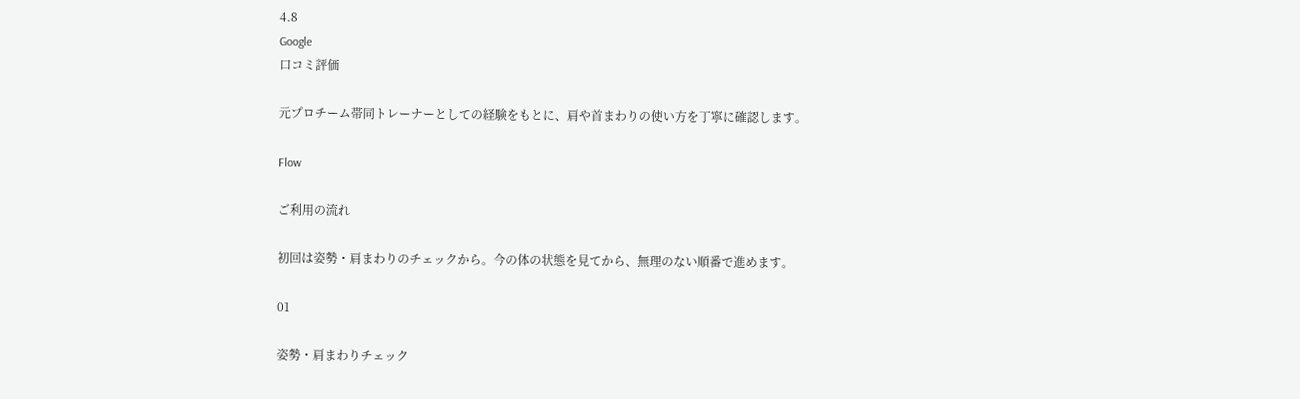4.8
Google
口コミ評価

元プロチーム帯同トレーナーとしての経験をもとに、肩や首まわりの使い方を丁寧に確認します。

Flow

ご利用の流れ

初回は姿勢・肩まわりのチェックから。今の体の状態を見てから、無理のない順番で進めます。

01

姿勢・肩まわりチェック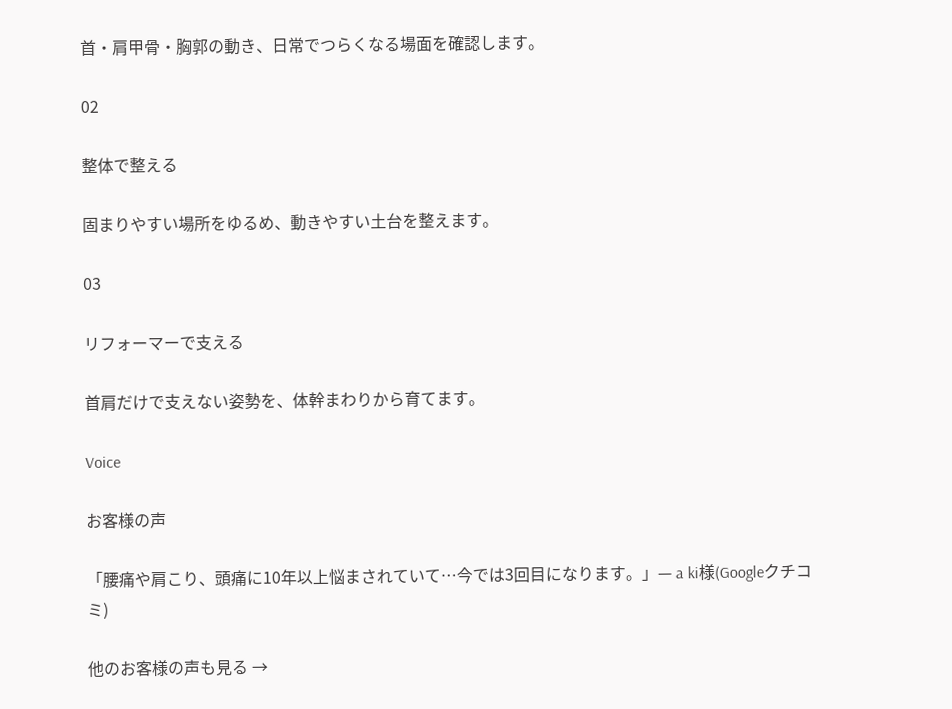首・肩甲骨・胸郭の動き、日常でつらくなる場面を確認します。

02

整体で整える

固まりやすい場所をゆるめ、動きやすい土台を整えます。

03

リフォーマーで支える

首肩だけで支えない姿勢を、体幹まわりから育てます。

Voice

お客様の声

「腰痛や肩こり、頭痛に10年以上悩まされていて…今では3回目になります。」— a ki様(Googleクチコミ)

他のお客様の声も見る →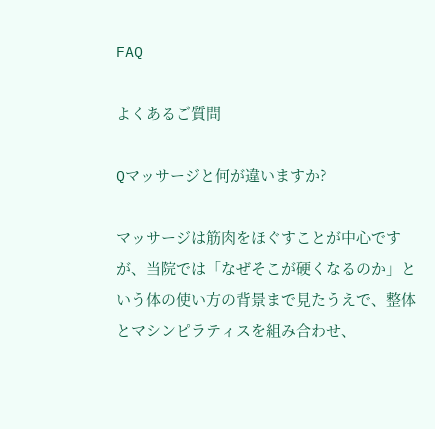FAQ

よくあるご質問

Qマッサージと何が違いますか?

マッサージは筋肉をほぐすことが中心ですが、当院では「なぜそこが硬くなるのか」という体の使い方の背景まで見たうえで、整体とマシンピラティスを組み合わせ、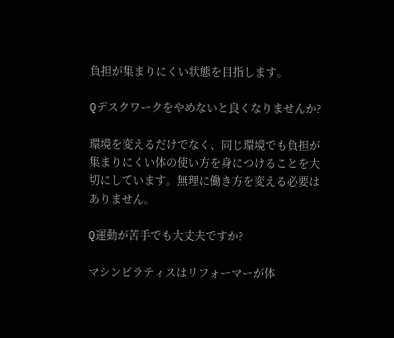負担が集まりにくい状態を目指します。

Qデスクワークをやめないと良くなりませんか?

環境を変えるだけでなく、同じ環境でも負担が集まりにくい体の使い方を身につけることを大切にしています。無理に働き方を変える必要はありません。

Q運動が苦手でも大丈夫ですか?

マシンピラティスはリフォーマーが体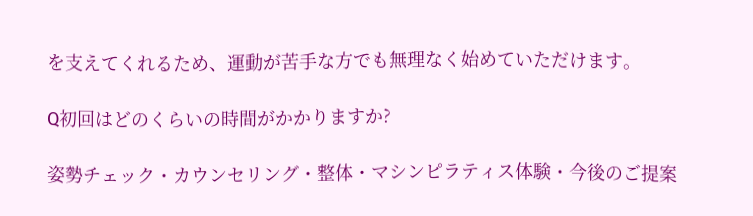を支えてくれるため、運動が苦手な方でも無理なく始めていただけます。

Q初回はどのくらいの時間がかかりますか?

姿勢チェック・カウンセリング・整体・マシンピラティス体験・今後のご提案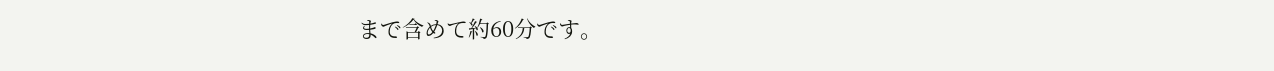まで含めて約60分です。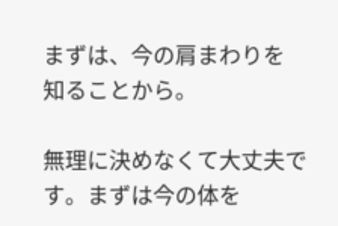まずは、今の肩まわりを
知ることから。

無理に決めなくて大丈夫です。まずは今の体を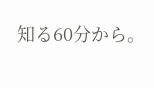知る60分から。